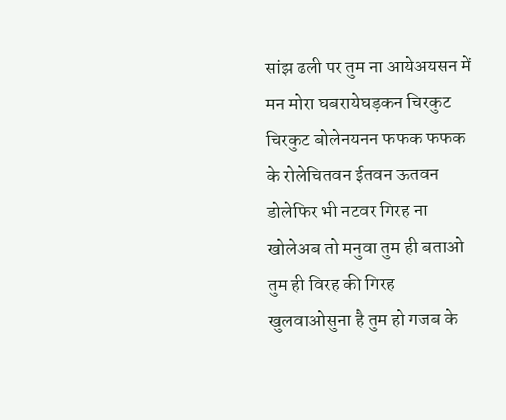सांझ ढली पर तुम ना आयेअयसन में मन मोरा घबरायेघड़कन चिरकुट चिरकुट बोलेनयनन फफक फफक के रोलेचितवन ईतवन ऊतवन डोलेफिर भी नटवर गिरह ना खोलेअब तो मनुवा तुम ही बताओ तुम ही विरह की गिरह खुलवाओसुना है तुम हो गजब के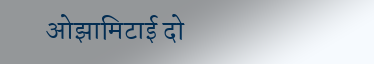ओझामिटाई दो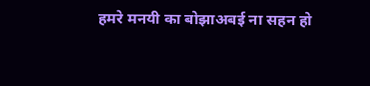हमरे मनयी का बोझाअबई ना सहन हो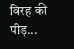विरह की पीड़...